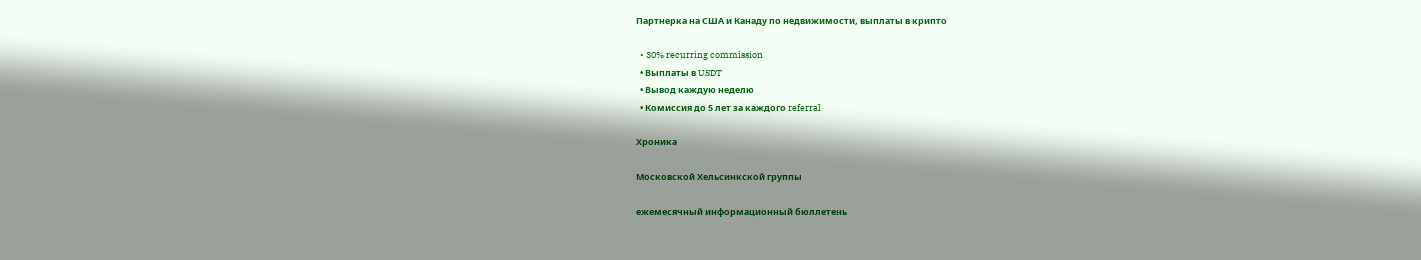Партнерка на США и Канаду по недвижимости, выплаты в крипто

  • 30% recurring commission
  • Выплаты в USDT
  • Вывод каждую неделю
  • Комиссия до 5 лет за каждого referral

Хроника

Московской Хельсинкской группы

ежемесячный информационный бюллетень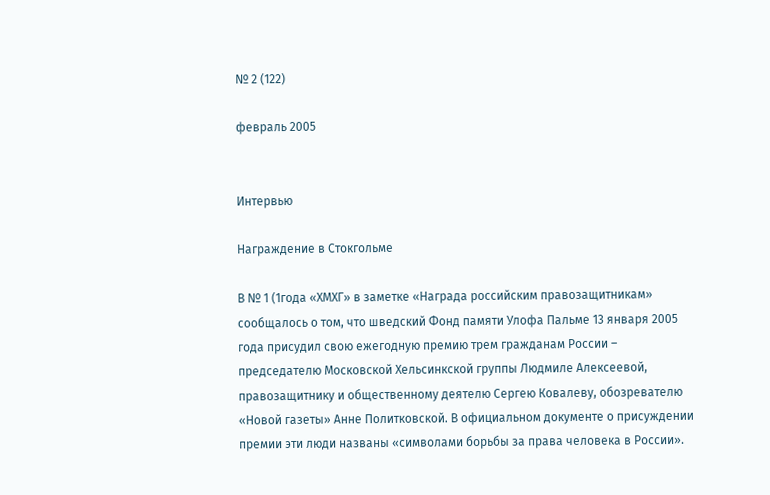№ 2 (122)

февраль 2005


Интервью

Награждение в Стокгольме

В № 1 (1года «ХМХГ» в заметке «Награда российским правозащитникам» сообщалось о том, что шведский Фонд памяти Улофа Пальме 13 января 2005 года присудил свою ежегодную премию трем гражданам России – председателю Московской Хельсинкской группы Людмиле Алексеевой, правозащитнику и общественному деятелю Сергею Ковалеву, обозревателю «Новой газеты» Анне Политковской. В официальном документе о присуждении премии эти люди названы «символами борьбы за права человека в России».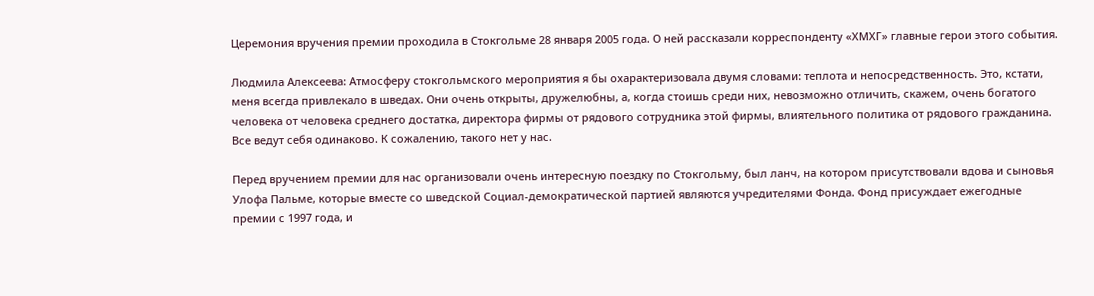Церемония вручения премии проходила в Стокгольме 28 января 2005 года. О ней рассказали корреспонденту «ХМХГ» главные герои этого события.

Людмила Алексеева: Атмосферу стокгольмского мероприятия я бы охарактеризовала двумя словами: теплота и непосредственность. Это, кстати, меня всегда привлекало в шведах. Они очень открыты, дружелюбны, а, когда стоишь среди них, невозможно отличить, скажем, очень богатого человека от человека среднего достатка, директора фирмы от рядового сотрудника этой фирмы, влиятельного политика от рядового гражданина. Все ведут себя одинаково. К сожалению, такого нет у нас.

Перед вручением премии для нас организовали очень интересную поездку по Стокгольму, был ланч, на котором присутствовали вдова и сыновья Улофа Пальме, которые вместе со шведской Социал-демократической партией являются учредителями Фонда. Фонд присуждает ежегодные премии с 1997 года, и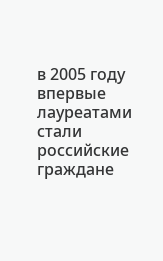в 2005 году впервые лауреатами стали российские граждане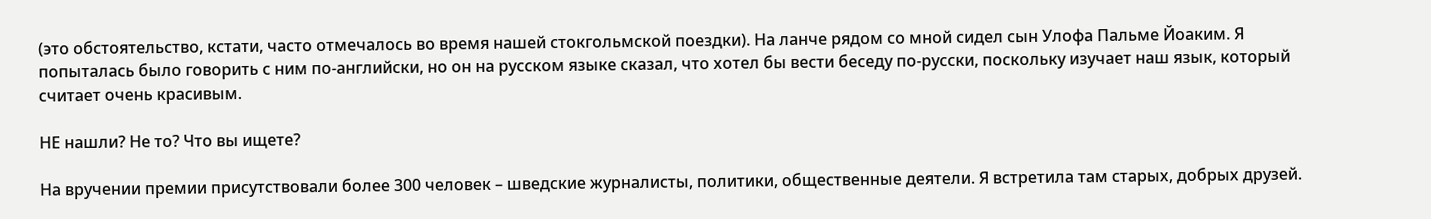(это обстоятельство, кстати, часто отмечалось во время нашей стокгольмской поездки). На ланче рядом со мной сидел сын Улофа Пальме Йоаким. Я попыталась было говорить с ним по-английски, но он на русском языке сказал, что хотел бы вести беседу по-русски, поскольку изучает наш язык, который считает очень красивым.

НЕ нашли? Не то? Что вы ищете?

На вручении премии присутствовали более 300 человек – шведские журналисты, политики, общественные деятели. Я встретила там старых, добрых друзей.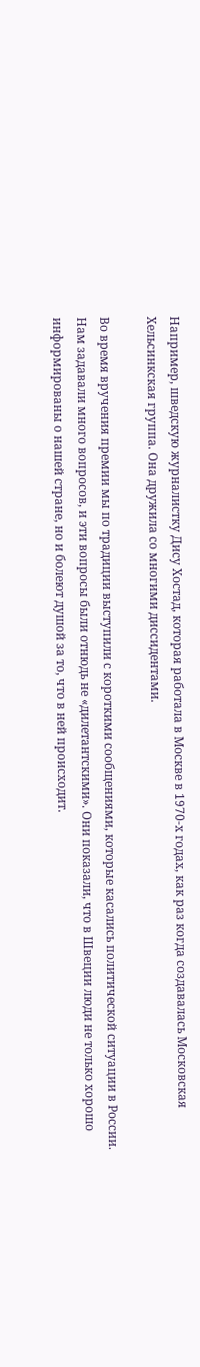Например, шведскую журналистку Дису Хостад, которая работала в Москве в 1970-х годах, как раз когда создавалась Московская Хельсинкская группа. Она дружила со многими диссидентами.

Во время вручения премии мы по традиции выступили с короткими сообщениями, которые касались политической ситуации в России. Нам задавали много вопросов, и эти вопросы были отнюдь не «дилетантскими». Они показали, что в Швеции люди не только хорошо информированы о нашей стране, но и болеют душой за то, что в ней происходит.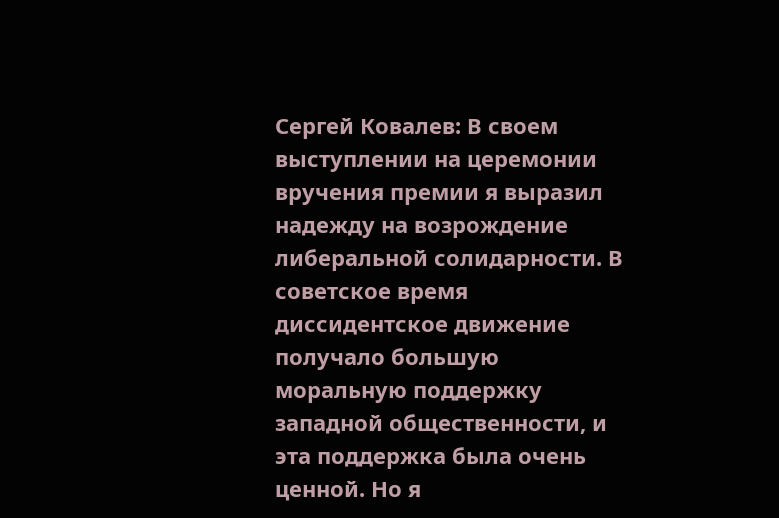Сергей Ковалев: В своем выступлении на церемонии вручения премии я выразил надежду на возрождение либеральной солидарности. В советское время диссидентское движение получало большую моральную поддержку западной общественности, и эта поддержка была очень ценной. Но я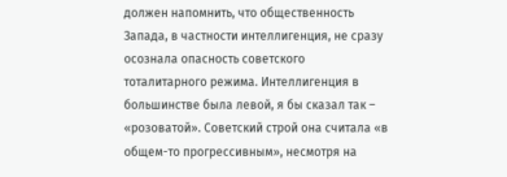должен напомнить, что общественность Запада, в частности интеллигенция, не сразу осознала опасность советского тоталитарного режима. Интеллигенция в большинстве была левой, я бы сказал так – «розоватой». Советский строй она считала «в общем-то прогрессивным», несмотря на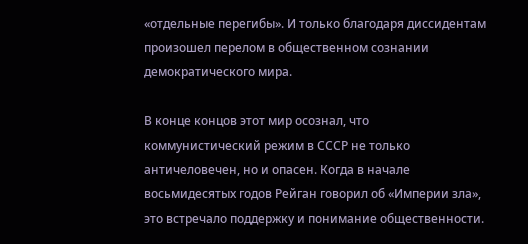«отдельные перегибы». И только благодаря диссидентам произошел перелом в общественном сознании демократического мира.

В конце концов этот мир осознал, что коммунистический режим в СССР не только античеловечен, но и опасен. Когда в начале восьмидесятых годов Рейган говорил об «Империи зла», это встречало поддержку и понимание общественности.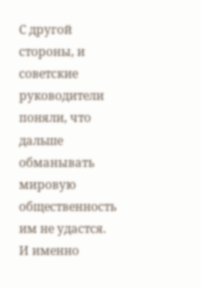С другой стороны, и советские руководители поняли, что дальше обманывать мировую общественность им не удастся. И именно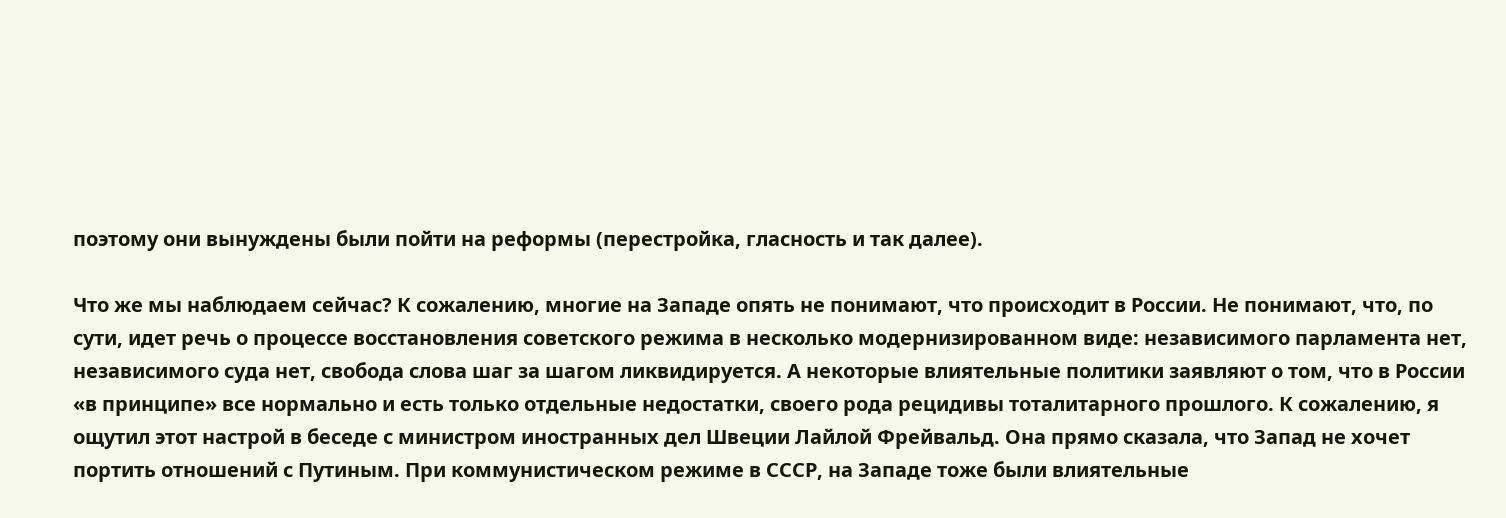поэтому они вынуждены были пойти на реформы (перестройка, гласность и так далее).

Что же мы наблюдаем сейчас? К сожалению, многие на Западе опять не понимают, что происходит в России. Не понимают, что, по сути, идет речь о процессе восстановления советского режима в несколько модернизированном виде: независимого парламента нет, независимого суда нет, свобода слова шаг за шагом ликвидируется. А некоторые влиятельные политики заявляют о том, что в России «в принципе» все нормально и есть только отдельные недостатки, своего рода рецидивы тоталитарного прошлого. К сожалению, я ощутил этот настрой в беседе с министром иностранных дел Швеции Лайлой Фрейвальд. Она прямо сказала, что Запад не хочет портить отношений с Путиным. При коммунистическом режиме в СССР, на Западе тоже были влиятельные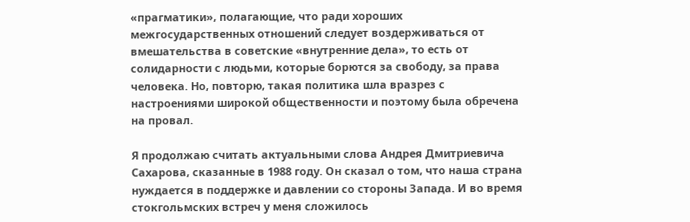«прагматики», полагающие, что ради хороших межгосударственных отношений следует воздерживаться от вмешательства в советские «внутренние дела», то есть от солидарности с людьми, которые борются за свободу, за права человека. Но, повторю, такая политика шла вразрез с настроениями широкой общественности и поэтому была обречена на провал.

Я продолжаю считать актуальными слова Андрея Дмитриевича Сахарова, сказанные в 1988 году. Он сказал о том, что наша страна нуждается в поддержке и давлении со стороны Запада. И во время стокгольмских встреч у меня сложилось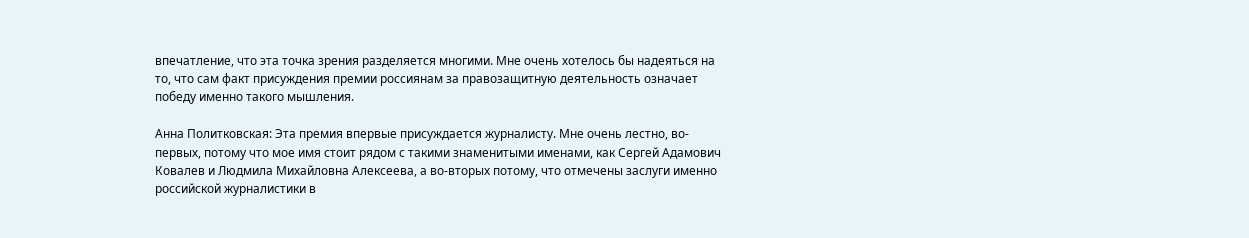впечатление, что эта точка зрения разделяется многими. Мне очень хотелось бы надеяться на то, что сам факт присуждения премии россиянам за правозащитную деятельность означает победу именно такого мышления.

Анна Политковская: Эта премия впервые присуждается журналисту. Мне очень лестно, во-первых, потому что мое имя стоит рядом с такими знаменитыми именами, как Сергей Адамович Ковалев и Людмила Михайловна Алексеева, а во-вторых потому, что отмечены заслуги именно российской журналистики в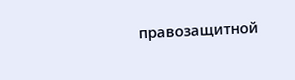правозащитной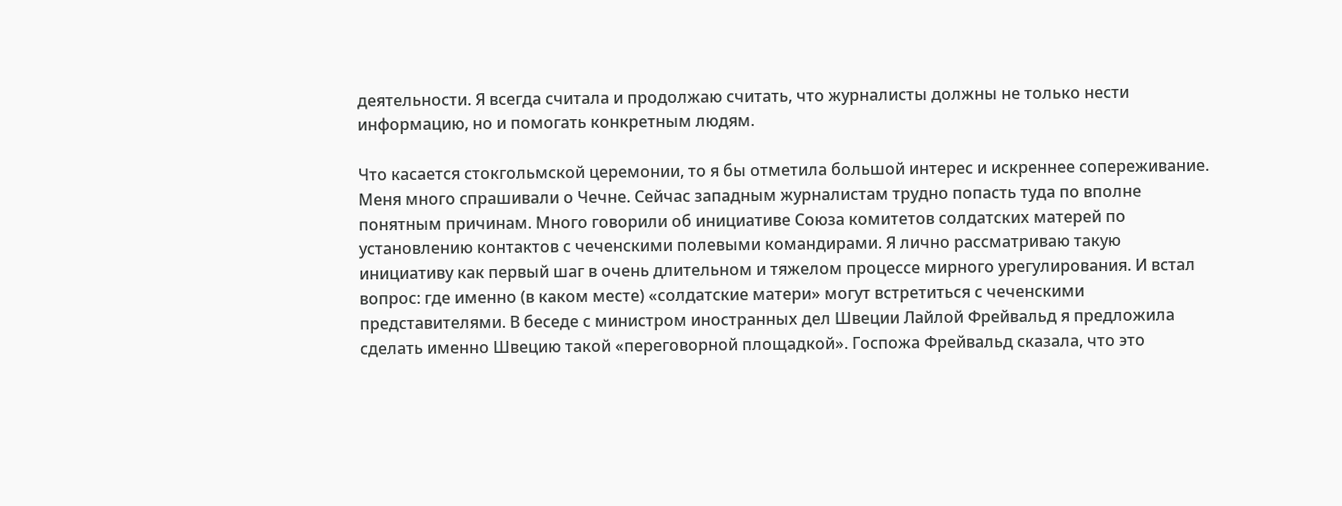деятельности. Я всегда считала и продолжаю считать, что журналисты должны не только нести информацию, но и помогать конкретным людям.

Что касается стокгольмской церемонии, то я бы отметила большой интерес и искреннее сопереживание. Меня много спрашивали о Чечне. Сейчас западным журналистам трудно попасть туда по вполне понятным причинам. Много говорили об инициативе Союза комитетов солдатских матерей по установлению контактов с чеченскими полевыми командирами. Я лично рассматриваю такую инициативу как первый шаг в очень длительном и тяжелом процессе мирного урегулирования. И встал вопрос: где именно (в каком месте) «солдатские матери» могут встретиться с чеченскими представителями. В беседе с министром иностранных дел Швеции Лайлой Фрейвальд я предложила сделать именно Швецию такой «переговорной площадкой». Госпожа Фрейвальд сказала, что это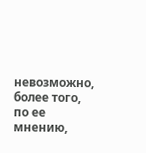невозможно, более того, по ее мнению,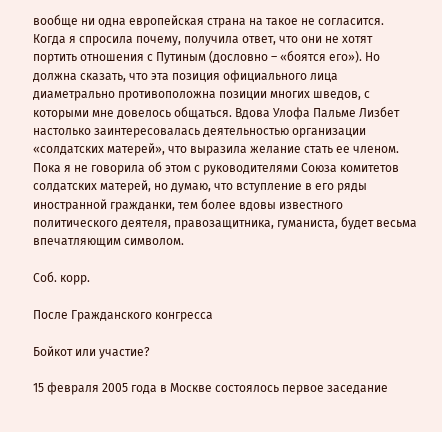вообще ни одна европейская страна на такое не согласится. Когда я спросила почему, получила ответ, что они не хотят портить отношения с Путиным (дословно – «боятся его»). Но должна сказать, что эта позиция официального лица диаметрально противоположна позиции многих шведов, с которыми мне довелось общаться. Вдова Улофа Пальме Лизбет настолько заинтересовалась деятельностью организации «солдатских матерей», что выразила желание стать ее членом. Пока я не говорила об этом с руководителями Союза комитетов солдатских матерей, но думаю, что вступление в его ряды иностранной гражданки, тем более вдовы известного политического деятеля, правозащитника, гуманиста, будет весьма впечатляющим символом.

Соб. корр.

После Гражданского конгресса

Бойкот или участие?

15 февраля 2005 года в Москве состоялось первое заседание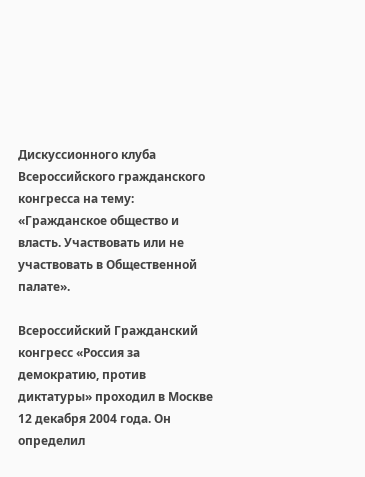Дискуссионного клуба Всероссийского гражданского конгресса на тему: «Гражданское общество и власть. Участвовать или не участвовать в Общественной палате».

Всероссийский Гражданский конгресс «Россия за демократию, против диктатуры» проходил в Москве 12 декабря 2004 года. Он определил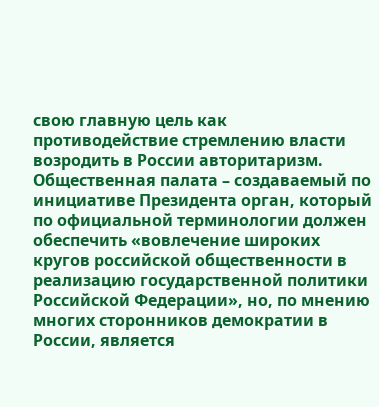свою главную цель как противодействие стремлению власти возродить в России авторитаризм. Общественная палата – создаваемый по инициативе Президента орган, который по официальной терминологии должен обеспечить «вовлечение широких кругов российской общественности в реализацию государственной политики Российской Федерации», но, по мнению многих сторонников демократии в России, является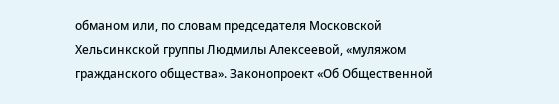обманом или, по словам председателя Московской Хельсинкской группы Людмилы Алексеевой, «муляжом гражданского общества». Законопроект «Об Общественной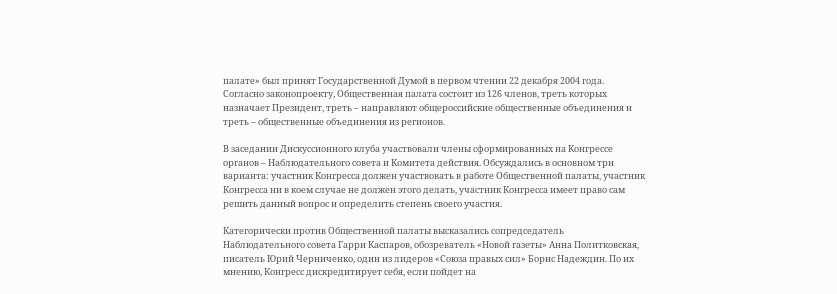палате» был принят Государственной Думой в первом чтении 22 декабря 2004 года. Согласно законопроекту, Общественная палата состоит из 126 членов, треть которых назначает Президент, треть – направляют общероссийские общественные объединения и треть – общественные объединения из регионов.

В заседании Дискуссионного клуба участвовали члены сформированных на Конгрессе органов – Наблюдательного совета и Комитета действия. Обсуждались в основном три варианта: участник Конгресса должен участвовать в работе Общественной палаты, участник Конгресса ни в коем случае не должен этого делать, участник Конгресса имеет право сам решить данный вопрос и определить степень своего участия.

Категорически против Общественной палаты высказались сопредседатель Наблюдательного совета Гарри Каспаров, обозреватель «Новой газеты» Анна Политковская, писатель Юрий Черниченко, один из лидеров «Союза правых сил» Борис Надеждин. По их мнению, Конгресс дискредитирует себя, если пойдет на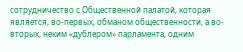сотрудничество с Общественной палатой, которая является, во-первых, обманом общественности, а во-вторых, неким «дублером» парламента, одним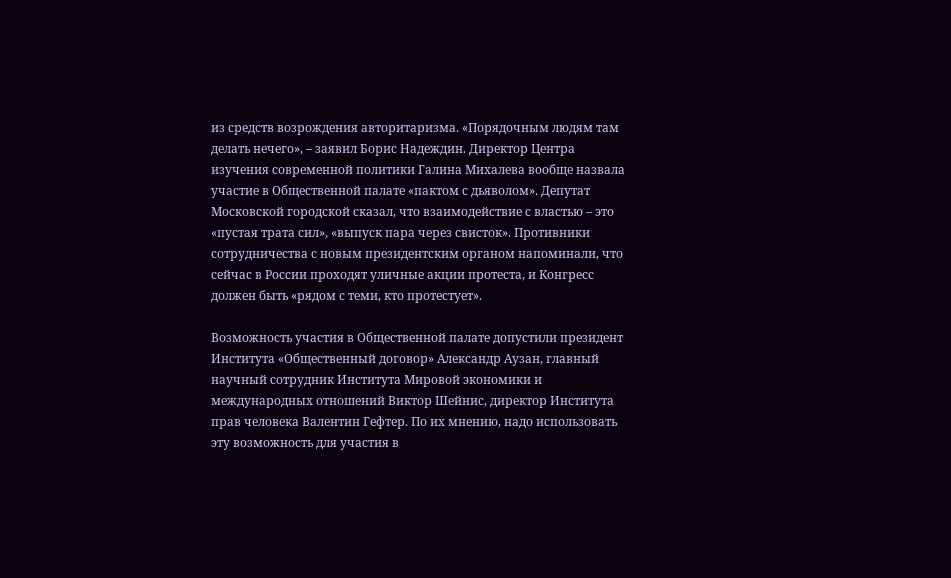из средств возрождения авторитаризма. «Порядочным людям там делать нечего», – заявил Борис Надеждин. Директор Центра изучения современной политики Галина Михалева вообще назвала участие в Общественной палате «пактом с дьяволом». Депутат Московской городской сказал, что взаимодействие с властью – это «пустая трата сил», «выпуск пара через свисток». Противники сотрудничества с новым президентским органом напоминали, что сейчас в России проходят уличные акции протеста, и Конгресс должен быть «рядом с теми, кто протестует».

Возможность участия в Общественной палате допустили президент Института «Общественный договор» Александр Аузан, главный научный сотрудник Института Мировой экономики и международных отношений Виктор Шейнис, директор Института прав человека Валентин Гефтер. По их мнению, надо использовать эту возможность для участия в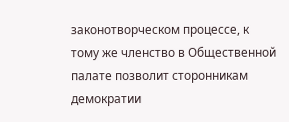законотворческом процессе, к тому же членство в Общественной палате позволит сторонникам демократии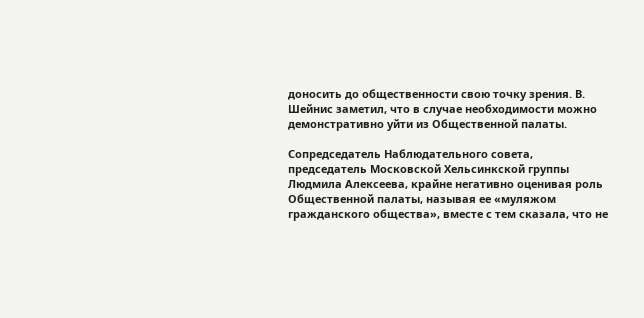доносить до общественности свою точку зрения. В. Шейнис заметил, что в случае необходимости можно демонстративно уйти из Общественной палаты.

Сопредседатель Наблюдательного совета, председатель Московской Хельсинкской группы Людмила Алексеева, крайне негативно оценивая роль Общественной палаты, называя ее «муляжом гражданского общества», вместе с тем сказала, что не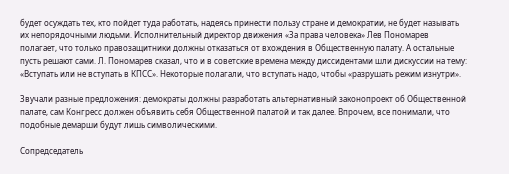будет осуждать тех, кто пойдет туда работать, надеясь принести пользу стране и демократии, не будет называть их непорядочными людьми. Исполнительный директор движения «За права человека» Лев Пономарев полагает, что только правозащитники должны отказаться от вхождения в Общественную палату. А остальные пусть решают сами. Л. Пономарев сказал, что и в советские времена между диссидентами шли дискуссии на тему: «Вступать или не вступать в КПСС». Некоторые полагали, что вступать надо, чтобы «разрушать режим изнутри».

Звучали разные предложения: демократы должны разработать альтернативный законопроект об Общественной палате, сам Конгресс должен объявить себя Общественной палатой и так далее. Впрочем, все понимали, что подобные демарши будут лишь символическими.

Сопредседатель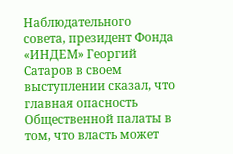Наблюдательного совета, президент Фонда «ИНДЕМ» Георгий Сатаров в своем выступлении сказал, что главная опасность Общественной палаты в том, что власть может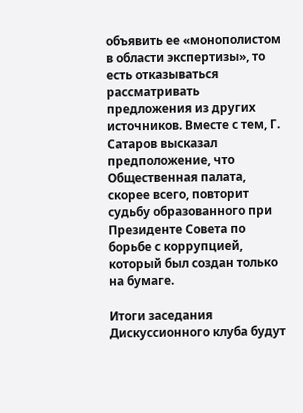объявить ее «монополистом в области экспертизы», то есть отказываться рассматривать предложения из других источников. Вместе с тем, Г. Сатаров высказал предположение, что Общественная палата, скорее всего, повторит судьбу образованного при Президенте Совета по борьбе с коррупцией, который был создан только на бумаге.

Итоги заседания Дискуссионного клуба будут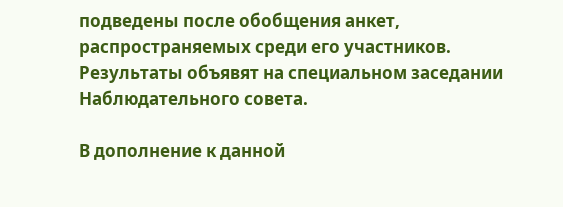подведены после обобщения анкет, распространяемых среди его участников. Результаты объявят на специальном заседании Наблюдательного совета.

В дополнение к данной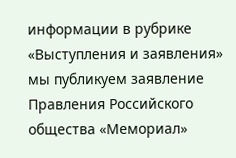информации в рубрике «Выступления и заявления» мы публикуем заявление Правления Российского общества «Мемориал»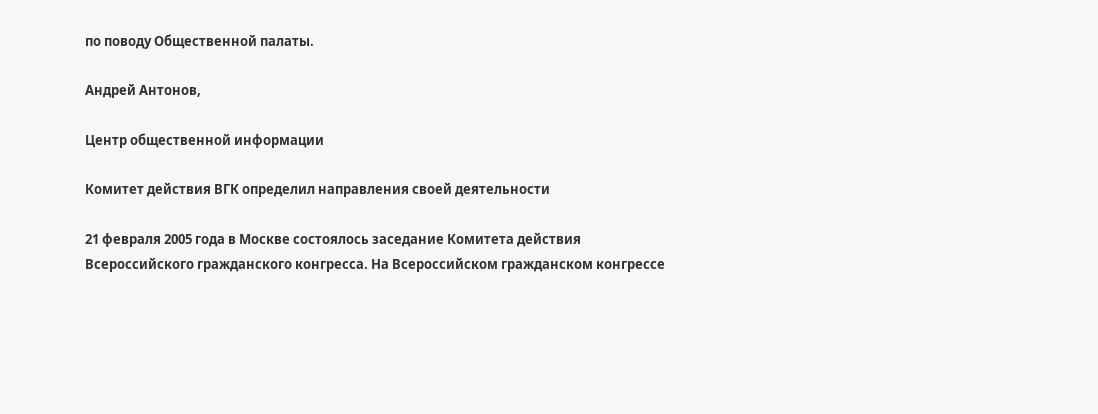по поводу Общественной палаты.

Андрей Антонов,

Центр общественной информации

Комитет действия ВГК определил направления своей деятельности

21 февраля 2005 года в Москве состоялось заседание Комитета действия Всероссийского гражданского конгресса. На Всероссийском гражданском конгрессе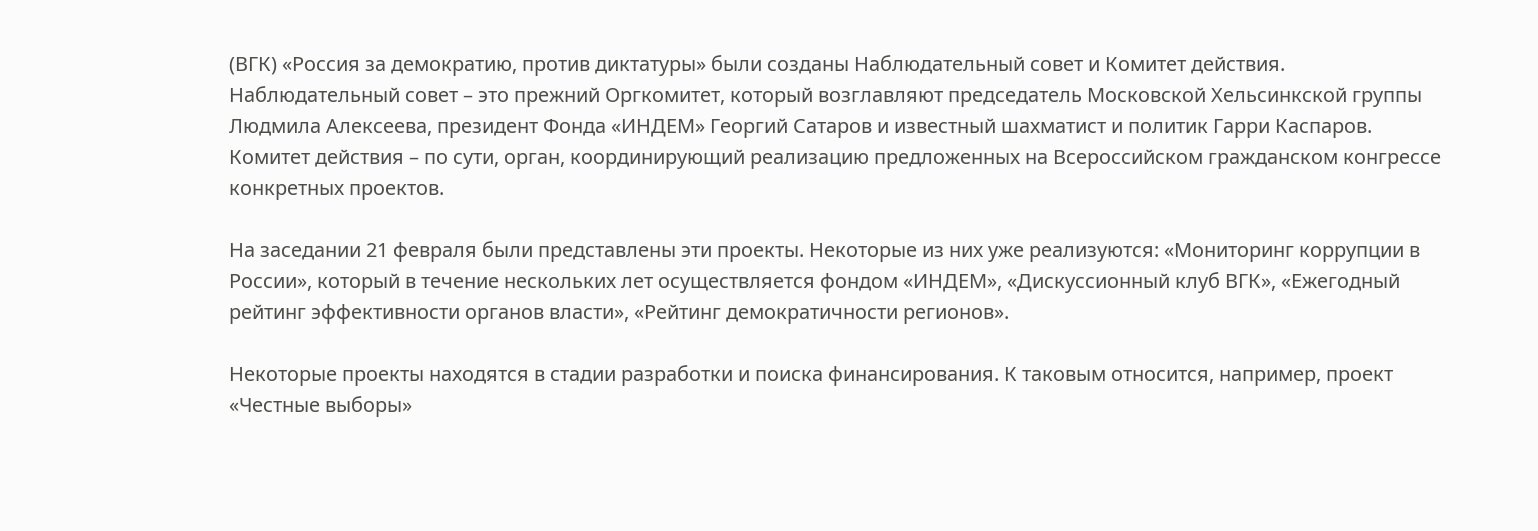(ВГК) «Россия за демократию, против диктатуры» были созданы Наблюдательный совет и Комитет действия. Наблюдательный совет – это прежний Оргкомитет, который возглавляют председатель Московской Хельсинкской группы Людмила Алексеева, президент Фонда «ИНДЕМ» Георгий Сатаров и известный шахматист и политик Гарри Каспаров. Комитет действия – по сути, орган, координирующий реализацию предложенных на Всероссийском гражданском конгрессе конкретных проектов.

На заседании 21 февраля были представлены эти проекты. Некоторые из них уже реализуются: «Мониторинг коррупции в России», который в течение нескольких лет осуществляется фондом «ИНДЕМ», «Дискуссионный клуб ВГК», «Ежегодный рейтинг эффективности органов власти», «Рейтинг демократичности регионов».

Некоторые проекты находятся в стадии разработки и поиска финансирования. К таковым относится, например, проект «Честные выборы»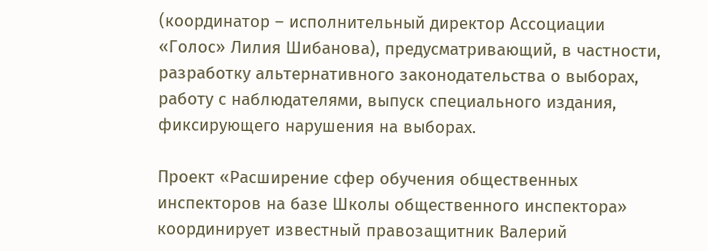(координатор – исполнительный директор Ассоциации «Голос» Лилия Шибанова), предусматривающий, в частности, разработку альтернативного законодательства о выборах, работу с наблюдателями, выпуск специального издания, фиксирующего нарушения на выборах.

Проект «Расширение сфер обучения общественных инспекторов на базе Школы общественного инспектора» координирует известный правозащитник Валерий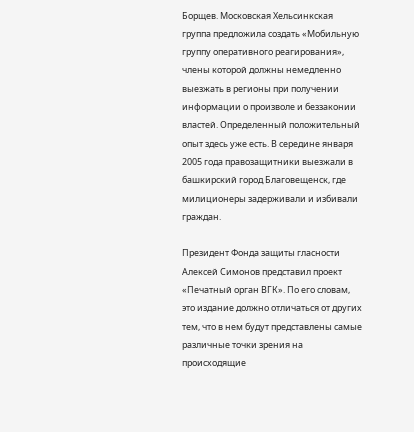Борщев. Московская Хельсинкская группа предложила создать «Мобильную группу оперативного реагирования», члены которой должны немедленно выезжать в регионы при получении информации о произволе и беззаконии властей. Определенный положительный опыт здесь уже есть. В середине января 2005 года правозащитники выезжали в башкирский город Благовещенск, где милиционеры задерживали и избивали граждан.

Президент Фонда защиты гласности Алексей Симонов представил проект «Печатный орган ВГК». По его словам, это издание должно отличаться от других тем, что в нем будут представлены самые различные точки зрения на происходящие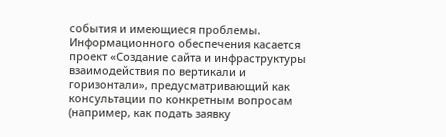события и имеющиеся проблемы. Информационного обеспечения касается проект «Создание сайта и инфраструктуры взаимодействия по вертикали и горизонтали», предусматривающий как консультации по конкретным вопросам (например, как подать заявку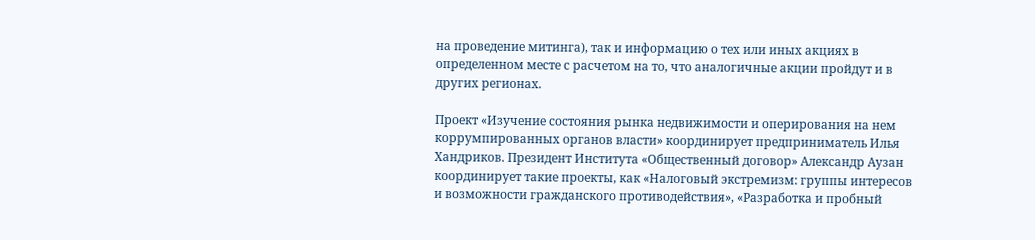на проведение митинга), так и информацию о тех или иных акциях в определенном месте с расчетом на то, что аналогичные акции пройдут и в других регионах.

Проект «Изучение состояния рынка недвижимости и оперирования на нем коррумпированных органов власти» координирует предприниматель Илья Хандриков. Президент Института «Общественный договор» Александр Аузан координирует такие проекты, как «Налоговый экстремизм: группы интересов и возможности гражданского противодействия», «Разработка и пробный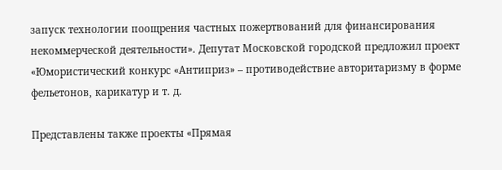запуск технологии поощрения частных пожертвований для финансирования некоммерческой деятельности». Депутат Московской городской предложил проект «Юмористический конкурс «Антиприз» – противодействие авторитаризму в форме фельетонов, карикатур и т. д.

Представлены также проекты «Прямая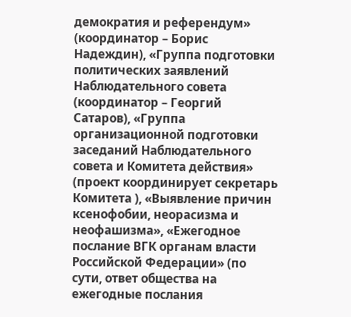демократия и референдум» (координатор – Борис Надеждин), «Группа подготовки политических заявлений Наблюдательного совета (координатор – Георгий Сатаров), «Группа организационной подготовки заседаний Наблюдательного совета и Комитета действия» (проект координирует секретарь Комитета ), «Выявление причин ксенофобии, неорасизма и неофашизма», «Ежегодное послание ВГК органам власти Российской Федерации» (по сути, ответ общества на ежегодные послания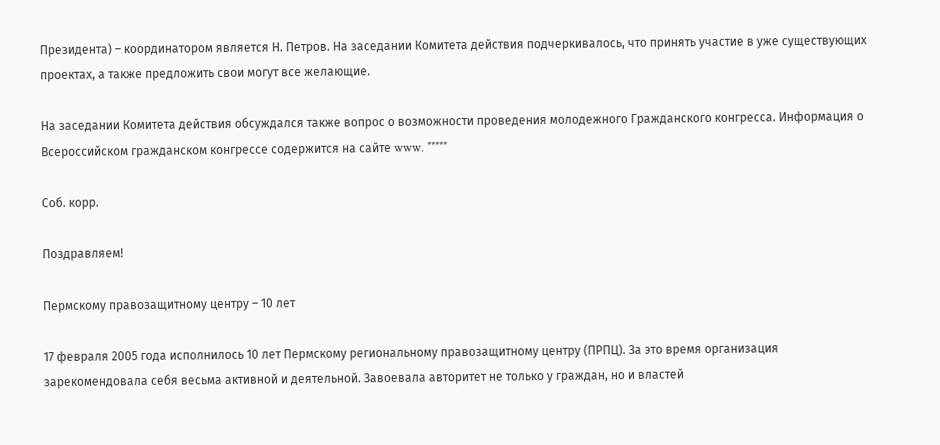Президента) – координатором является Н. Петров. На заседании Комитета действия подчеркивалось, что принять участие в уже существующих проектах, а также предложить свои могут все желающие.

На заседании Комитета действия обсуждался также вопрос о возможности проведения молодежного Гражданского конгресса. Информация о Всероссийском гражданском конгрессе содержится на сайте www. *****

Соб. корр.

Поздравляем!

Пермскому правозащитному центру – 10 лет

17 февраля 2005 года исполнилось 10 лет Пермскому региональному правозащитному центру (ПРПЦ). За это время организация зарекомендовала себя весьма активной и деятельной. Завоевала авторитет не только у граждан, но и властей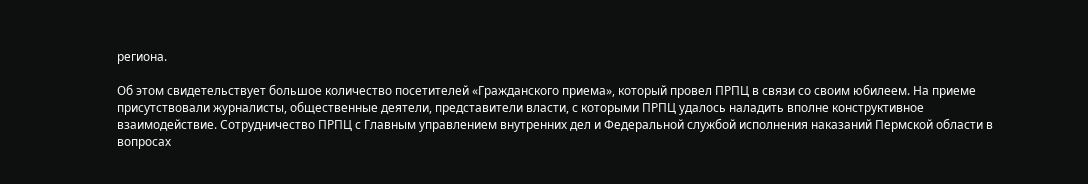региона.

Об этом свидетельствует большое количество посетителей «Гражданского приема», который провел ПРПЦ в связи со своим юбилеем. На приеме присутствовали журналисты, общественные деятели, представители власти, с которыми ПРПЦ удалось наладить вполне конструктивное взаимодействие. Сотрудничество ПРПЦ с Главным управлением внутренних дел и Федеральной службой исполнения наказаний Пермской области в вопросах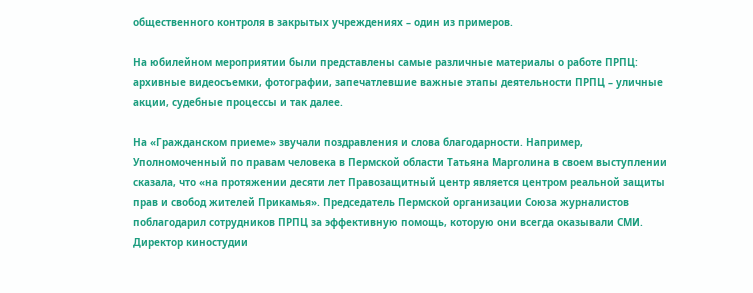общественного контроля в закрытых учреждениях – один из примеров.

На юбилейном мероприятии были представлены самые различные материалы о работе ПРПЦ: архивные видеосъемки, фотографии, запечатлевшие важные этапы деятельности ПРПЦ – уличные акции, судебные процессы и так далее.

На «Гражданском приеме» звучали поздравления и слова благодарности. Например, Уполномоченный по правам человека в Пермской области Татьяна Марголина в своем выступлении сказала, что «на протяжении десяти лет Правозащитный центр является центром реальной защиты прав и свобод жителей Прикамья». Председатель Пермской организации Союза журналистов поблагодарил сотрудников ПРПЦ за эффективную помощь, которую они всегда оказывали СМИ. Директор киностудии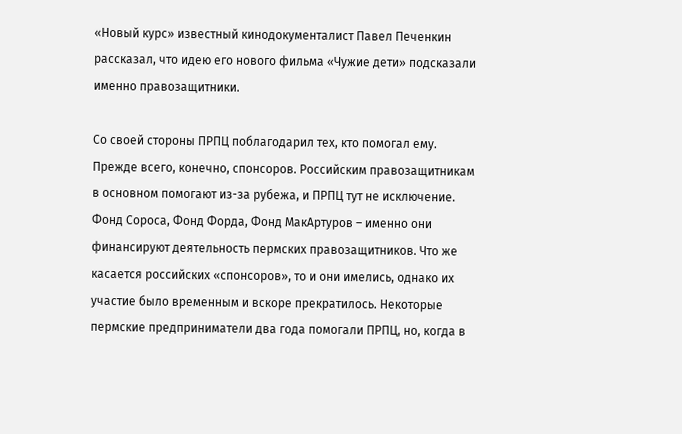«Новый курс» известный кинодокументалист Павел Печенкин рассказал, что идею его нового фильма «Чужие дети» подсказали именно правозащитники.

Со своей стороны ПРПЦ поблагодарил тех, кто помогал ему. Прежде всего, конечно, спонсоров. Российским правозащитникам в основном помогают из-за рубежа, и ПРПЦ тут не исключение. Фонд Сороса, Фонд Форда, Фонд МакАртуров – именно они финансируют деятельность пермских правозащитников. Что же касается российских «спонсоров», то и они имелись, однако их участие было временным и вскоре прекратилось. Некоторые пермские предприниматели два года помогали ПРПЦ, но, когда в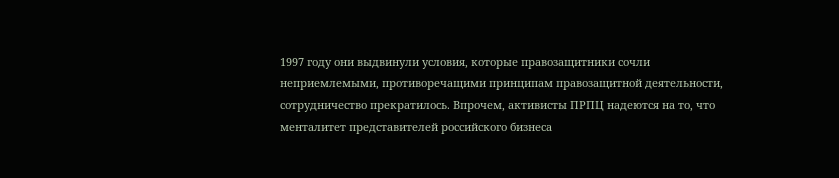1997 году они выдвинули условия, которые правозащитники сочли неприемлемыми, противоречащими принципам правозащитной деятельности, сотрудничество прекратилось. Впрочем, активисты ПРПЦ надеются на то, что менталитет представителей российского бизнеса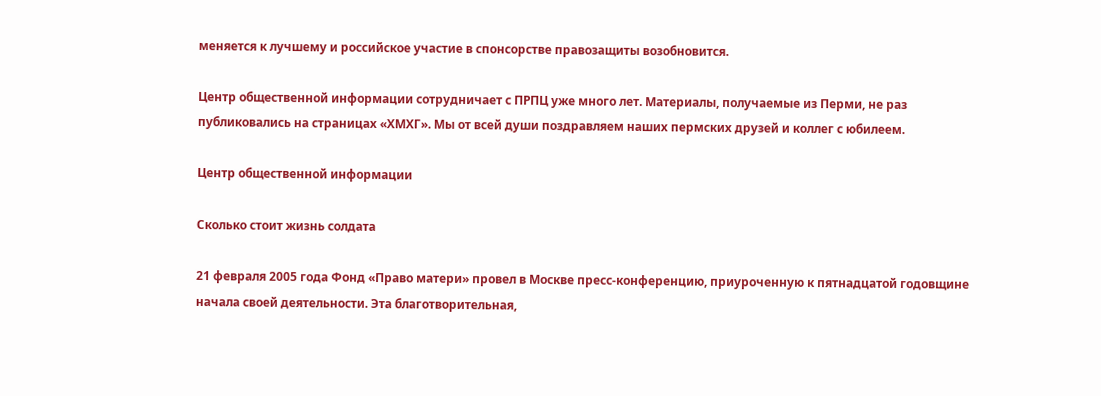меняется к лучшему и российское участие в спонсорстве правозащиты возобновится.

Центр общественной информации сотрудничает с ПРПЦ уже много лет. Материалы, получаемые из Перми, не раз публиковались на страницах «ХМХГ». Мы от всей души поздравляем наших пермских друзей и коллег с юбилеем.

Центр общественной информации

Сколько стоит жизнь солдата

21 февраля 2005 года Фонд «Право матери» провел в Москве пресс-конференцию, приуроченную к пятнадцатой годовщине начала своей деятельности. Эта благотворительная,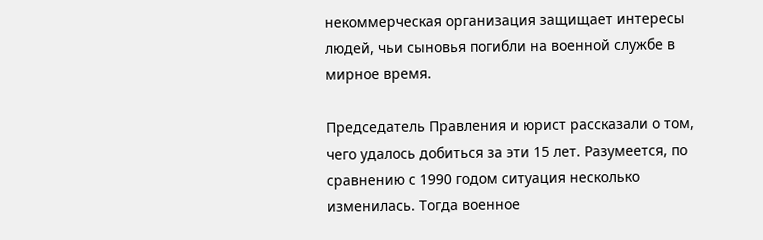некоммерческая организация защищает интересы людей, чьи сыновья погибли на военной службе в мирное время.

Председатель Правления и юрист рассказали о том, чего удалось добиться за эти 15 лет. Разумеется, по сравнению с 1990 годом ситуация несколько изменилась. Тогда военное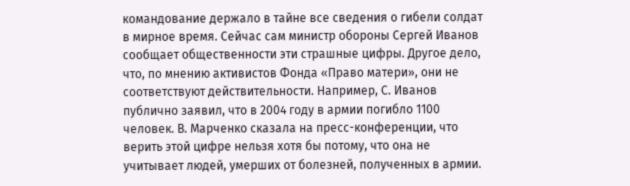командование держало в тайне все сведения о гибели солдат в мирное время. Сейчас сам министр обороны Сергей Иванов сообщает общественности эти страшные цифры. Другое дело, что, по мнению активистов Фонда «Право матери», они не соответствуют действительности. Например, С. Иванов публично заявил, что в 2004 году в армии погибло 1100 человек. В. Марченко сказала на пресс-конференции, что верить этой цифре нельзя хотя бы потому, что она не учитывает людей, умерших от болезней, полученных в армии.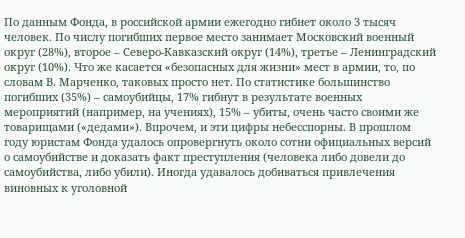По данным Фонда, в российской армии ежегодно гибнет около 3 тысяч человек. По числу погибших первое место занимает Московский военный округ (28%), второе – Северо-Кавказский округ (14%), третье – Ленинградский округ (10%). Что же касается «безопасных для жизни» мест в армии, то, по словам В. Марченко, таковых просто нет. По статистике большинство погибших (35%) – самоубийцы, 17% гибнут в результате военных мероприятий (например, на учениях), 15% – убиты, очень часто своими же товарищами («дедами»). Впрочем, и эти цифры небесспорны. В прошлом году юристам Фонда удалось опровергнуть около сотни официальных версий о самоубийстве и доказать факт преступления (человека либо довели до самоубийства, либо убили). Иногда удавалось добиваться привлечения виновных к уголовной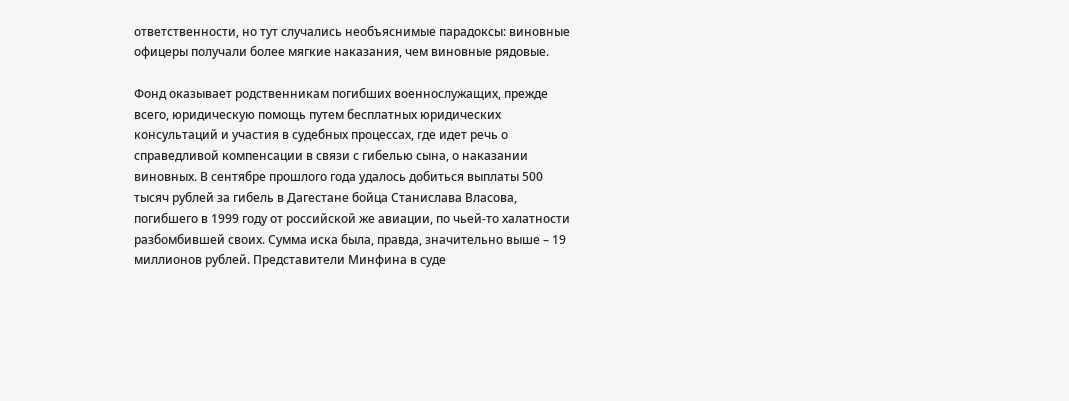ответственности, но тут случались необъяснимые парадоксы: виновные офицеры получали более мягкие наказания, чем виновные рядовые.

Фонд оказывает родственникам погибших военнослужащих, прежде всего, юридическую помощь путем бесплатных юридических консультаций и участия в судебных процессах, где идет речь о справедливой компенсации в связи с гибелью сына, о наказании виновных. В сентябре прошлого года удалось добиться выплаты 500 тысяч рублей за гибель в Дагестане бойца Станислава Власова, погибшего в 1999 году от российской же авиации, по чьей-то халатности разбомбившей своих. Сумма иска была, правда, значительно выше – 19 миллионов рублей. Представители Минфина в суде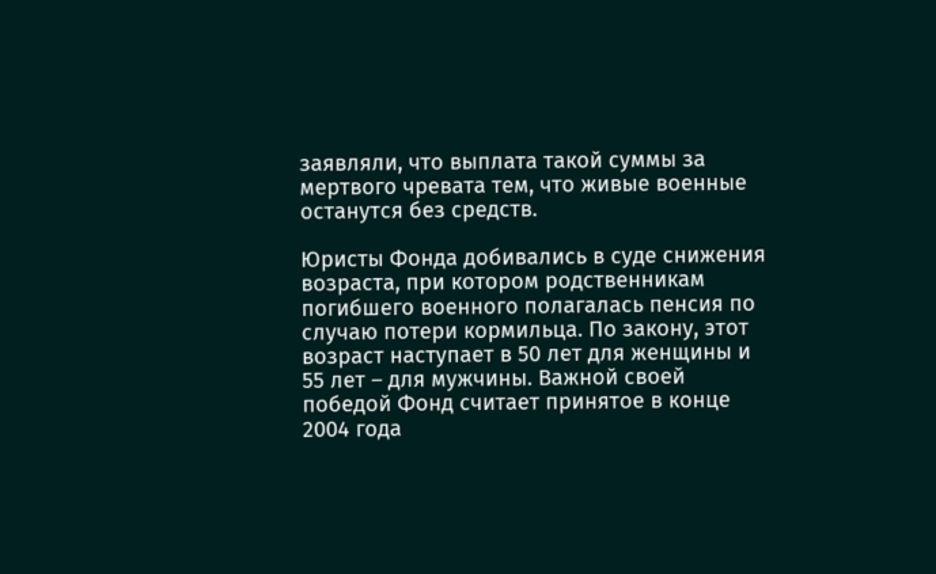заявляли, что выплата такой суммы за мертвого чревата тем, что живые военные останутся без средств.

Юристы Фонда добивались в суде снижения возраста, при котором родственникам погибшего военного полагалась пенсия по случаю потери кормильца. По закону, этот возраст наступает в 50 лет для женщины и 55 лет – для мужчины. Важной своей победой Фонд считает принятое в конце 2004 года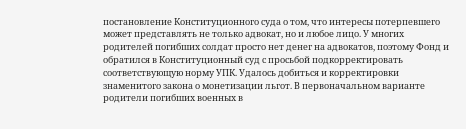постановление Конституционного суда о том, что интересы потерпевшего может представлять не только адвокат, но и любое лицо. У многих родителей погибших солдат просто нет денег на адвокатов, поэтому Фонд и обратился в Конституционный суд с просьбой подкорректировать соответствующую норму УПК. Удалось добиться и корректировки знаменитого закона о монетизации льгот. В первоначальном варианте родители погибших военных в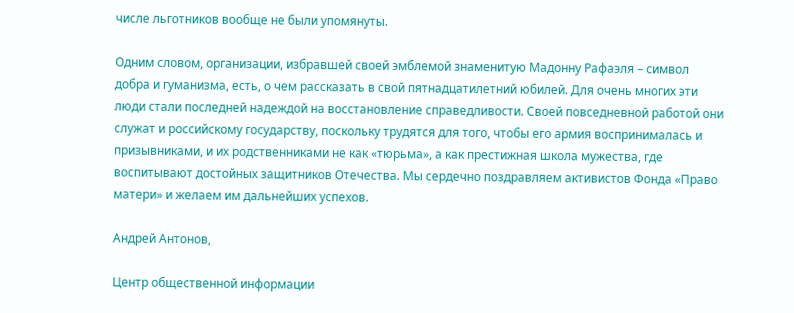числе льготников вообще не были упомянуты.

Одним словом, организации, избравшей своей эмблемой знаменитую Мадонну Рафаэля – символ добра и гуманизма, есть, о чем рассказать в свой пятнадцатилетний юбилей. Для очень многих эти люди стали последней надеждой на восстановление справедливости. Своей повседневной работой они служат и российскому государству, поскольку трудятся для того, чтобы его армия воспринималась и призывниками, и их родственниками не как «тюрьма», а как престижная школа мужества, где воспитывают достойных защитников Отечества. Мы сердечно поздравляем активистов Фонда «Право матери» и желаем им дальнейших успехов.

Андрей Антонов,

Центр общественной информации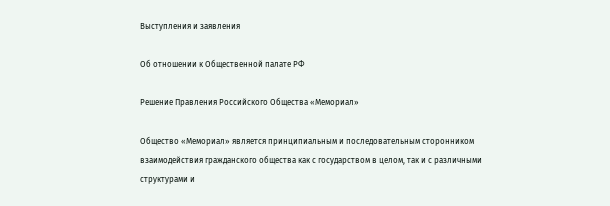Выступления и заявления

Об отношении к Общественной палате РФ

Решение Правления Российского Общества «Мемориал»

Общество «Мемориал» является принципиальным и последовательным сторонником взаимодействия гражданского общества как с государством в целом, так и с различными структурами и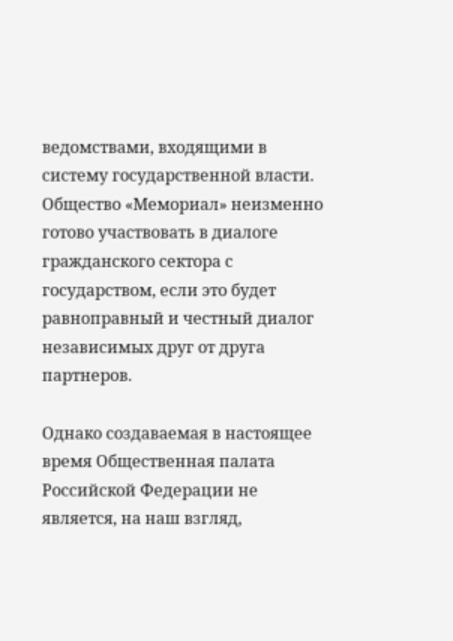ведомствами, входящими в систему государственной власти. Общество «Мемориал» неизменно готово участвовать в диалоге гражданского сектора с государством, если это будет равноправный и честный диалог независимых друг от друга партнеров.

Однако создаваемая в настоящее время Общественная палата Российской Федерации не является, на наш взгляд,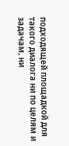подходящей площадкой для такого диалога ни по целям и задачам, ни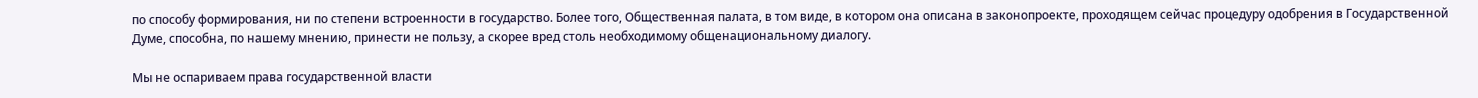по способу формирования, ни по степени встроенности в государство. Более того, Общественная палата, в том виде, в котором она описана в законопроекте, проходящем сейчас процедуру одобрения в Государственной Думе, способна, по нашему мнению, принести не пользу, а скорее вред столь необходимому общенациональному диалогу.

Мы не оспариваем права государственной власти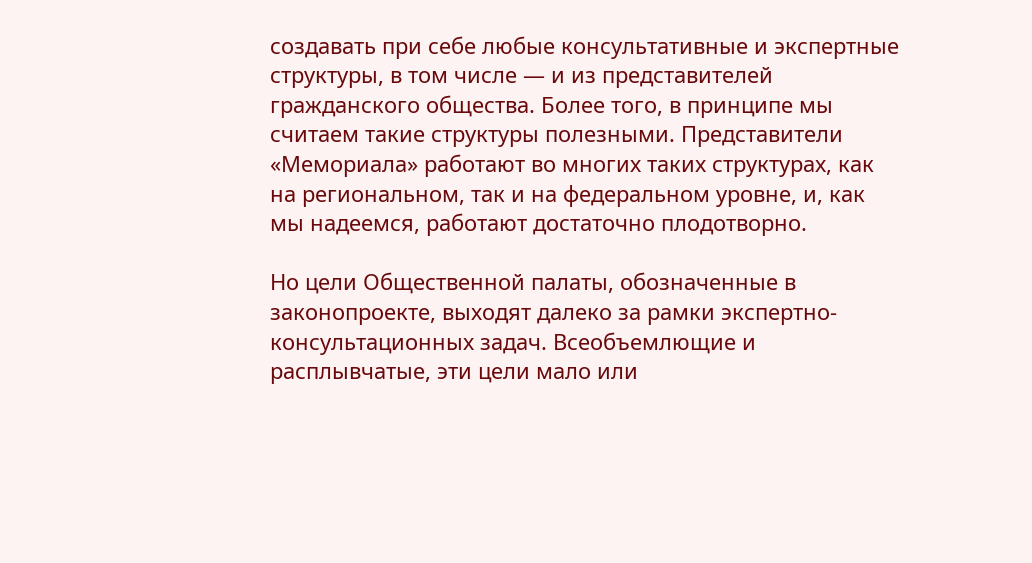создавать при себе любые консультативные и экспертные структуры, в том числе — и из представителей гражданского общества. Более того, в принципе мы считаем такие структуры полезными. Представители «Мемориала» работают во многих таких структурах, как на региональном, так и на федеральном уровне, и, как мы надеемся, работают достаточно плодотворно.

Но цели Общественной палаты, обозначенные в законопроекте, выходят далеко за рамки экспертно-консультационных задач. Всеобъемлющие и расплывчатые, эти цели мало или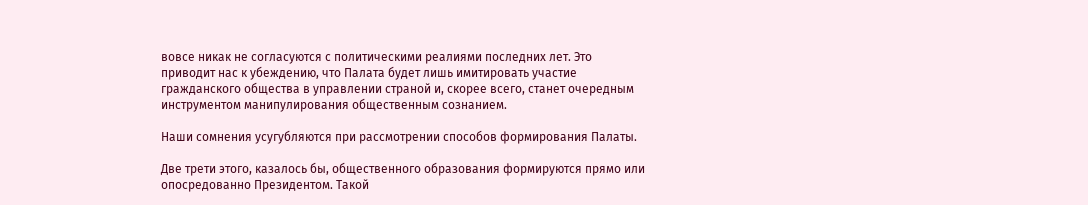вовсе никак не согласуются с политическими реалиями последних лет. Это приводит нас к убеждению, что Палата будет лишь имитировать участие гражданского общества в управлении страной и, скорее всего, станет очередным инструментом манипулирования общественным сознанием.

Наши сомнения усугубляются при рассмотрении способов формирования Палаты.

Две трети этого, казалось бы, общественного образования формируются прямо или опосредованно Президентом. Такой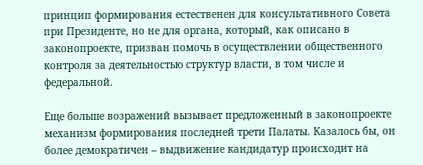принцип формирования естественен для консультативного Совета при Президенте, но не для органа, который, как описано в законопроекте, призван помочь в осуществлении общественного контроля за деятельностью структур власти, в том числе и федеральной.

Еще больше возражений вызывает предложенный в законопроекте механизм формирования последней трети Палаты. Казалось бы, он более демократичен – выдвижение кандидатур происходит на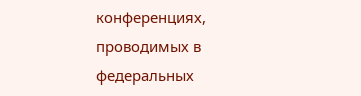конференциях, проводимых в федеральных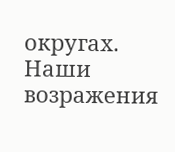округах. Наши возражения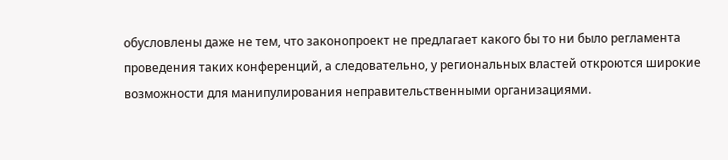обусловлены даже не тем, что законопроект не предлагает какого бы то ни было регламента проведения таких конференций, а следовательно, у региональных властей откроются широкие возможности для манипулирования неправительственными организациями.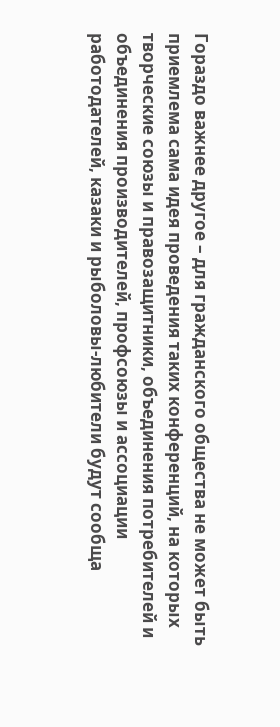Гораздо важнее другое – для гражданского общества не может быть приемлема сама идея проведения таких конференций, на которых творческие союзы и правозащитники, объединения потребителей и объединения производителей, профсоюзы и ассоциации работодателей, казаки и рыболовы-любители будут сообща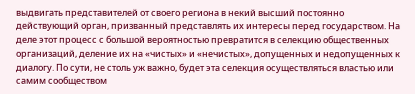выдвигать представителей от своего региона в некий высший постоянно действующий орган, призванный представлять их интересы перед государством. На деле этот процесс с большой вероятностью превратится в селекцию общественных организаций, деление их на «чистых» и «нечистых», допущенных и недопущенных к диалогу. По сути, не столь уж важно, будет эта селекция осуществляться властью или самим сообществом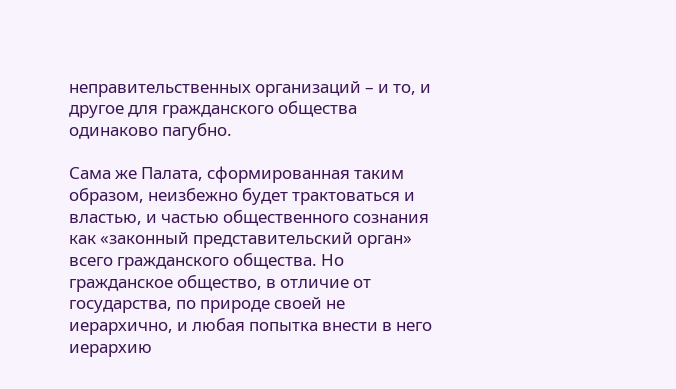неправительственных организаций – и то, и другое для гражданского общества одинаково пагубно.

Сама же Палата, сформированная таким образом, неизбежно будет трактоваться и властью, и частью общественного сознания как «законный представительский орган» всего гражданского общества. Но гражданское общество, в отличие от государства, по природе своей не иерархично, и любая попытка внести в него иерархию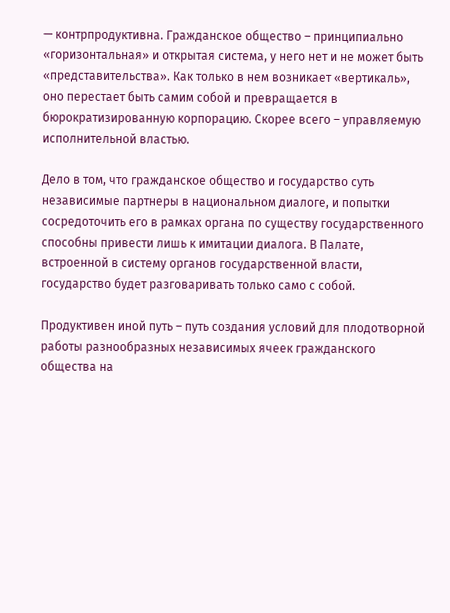— контрпродуктивна. Гражданское общество – принципиально «горизонтальная» и открытая система, у него нет и не может быть «представительства». Как только в нем возникает «вертикаль», оно перестает быть самим собой и превращается в бюрократизированную корпорацию. Скорее всего – управляемую исполнительной властью.

Дело в том, что гражданское общество и государство суть независимые партнеры в национальном диалоге, и попытки сосредоточить его в рамках органа по существу государственного способны привести лишь к имитации диалога. В Палате, встроенной в систему органов государственной власти, государство будет разговаривать только само с собой.

Продуктивен иной путь – путь создания условий для плодотворной работы разнообразных независимых ячеек гражданского общества на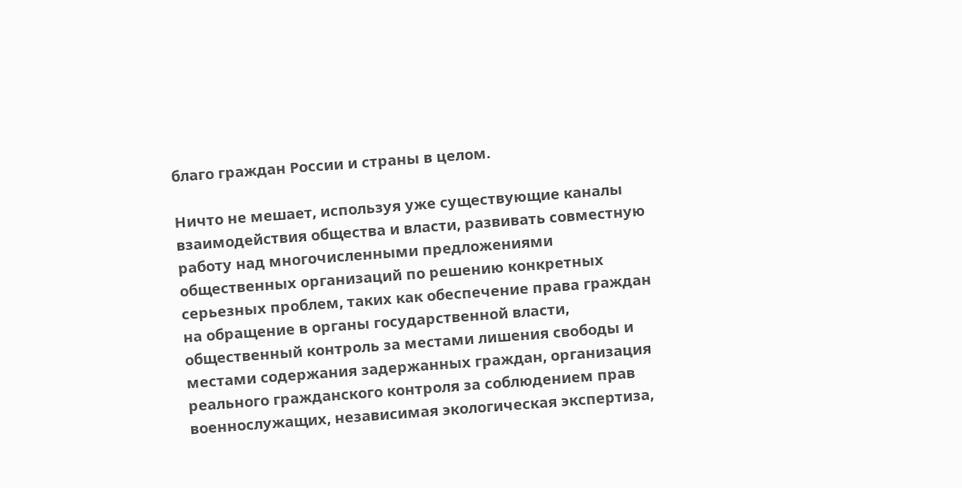благо граждан России и страны в целом.

Ничто не мешает, используя уже существующие каналы взаимодействия общества и власти, развивать совместную работу над многочисленными предложениями общественных организаций по решению конкретных серьезных проблем, таких как обеспечение права граждан на обращение в органы государственной власти, общественный контроль за местами лишения свободы и местами содержания задержанных граждан, организация реального гражданского контроля за соблюдением прав военнослужащих, независимая экологическая экспертиза,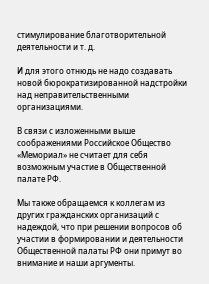стимулирование благотворительной деятельности и т. д.

И для этого отнюдь не надо создавать новой бюрократизированной надстройки над неправительственными организациями.

В связи с изложенными выше соображениями Российское Общество «Мемориал» не считает для себя возможным участие в Общественной палате РФ.

Мы также обращаемся к коллегам из других гражданских организаций с надеждой, что при решении вопросов об участии в формировании и деятельности Общественной палаты РФ они примут во внимание и наши аргументы.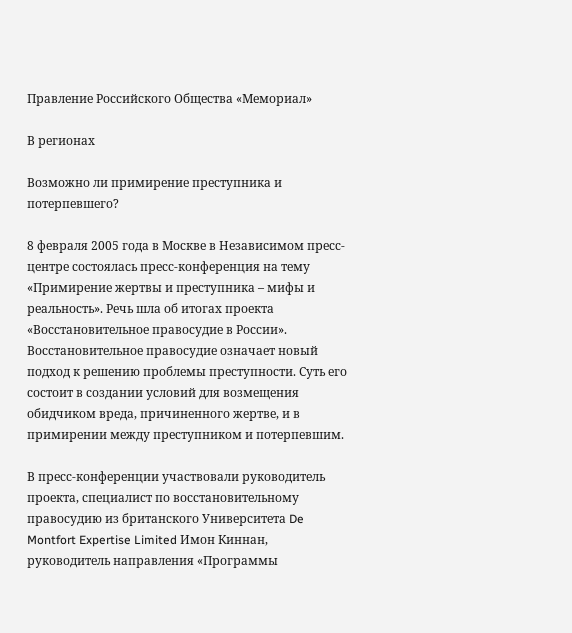Правление Российского Общества «Мемориал»

В регионах

Возможно ли примирение преступника и потерпевшего?

8 февраля 2005 года в Москве в Независимом пресс-центре состоялась пресс-конференция на тему «Примирение жертвы и преступника – мифы и реальность». Речь шла об итогах проекта «Восстановительное правосудие в России». Восстановительное правосудие означает новый подход к решению проблемы преступности. Суть его состоит в создании условий для возмещения обидчиком вреда, причиненного жертве, и в примирении между преступником и потерпевшим.

В пресс-конференции участвовали руководитель проекта, специалист по восстановительному правосудию из британского Университета De Montfort Expertise Limited Имон Киннан, руководитель направления «Программы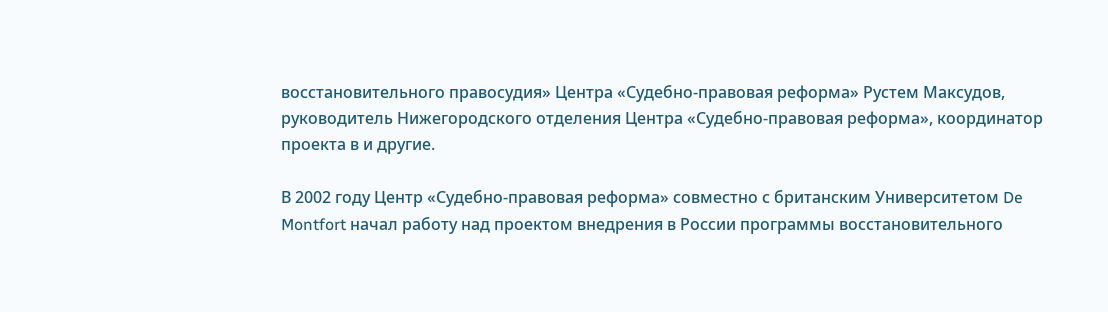восстановительного правосудия» Центра «Судебно-правовая реформа» Рустем Максудов, руководитель Нижегородского отделения Центра «Судебно-правовая реформа», координатор проекта в и другие.

В 2002 году Центр «Судебно-правовая реформа» совместно с британским Университетом De Montfort начал работу над проектом внедрения в России программы восстановительного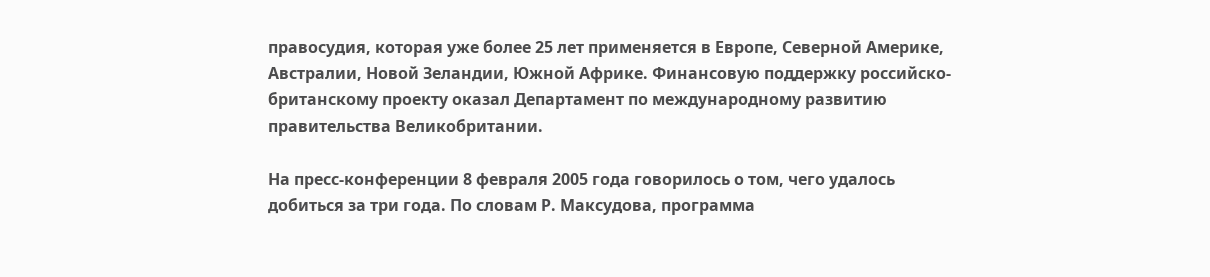правосудия, которая уже более 25 лет применяется в Европе, Северной Америке, Австралии, Новой Зеландии, Южной Африке. Финансовую поддержку российско-британскому проекту оказал Департамент по международному развитию правительства Великобритании.

На пресс-конференции 8 февраля 2005 года говорилось о том, чего удалось добиться за три года. По словам Р. Максудова, программа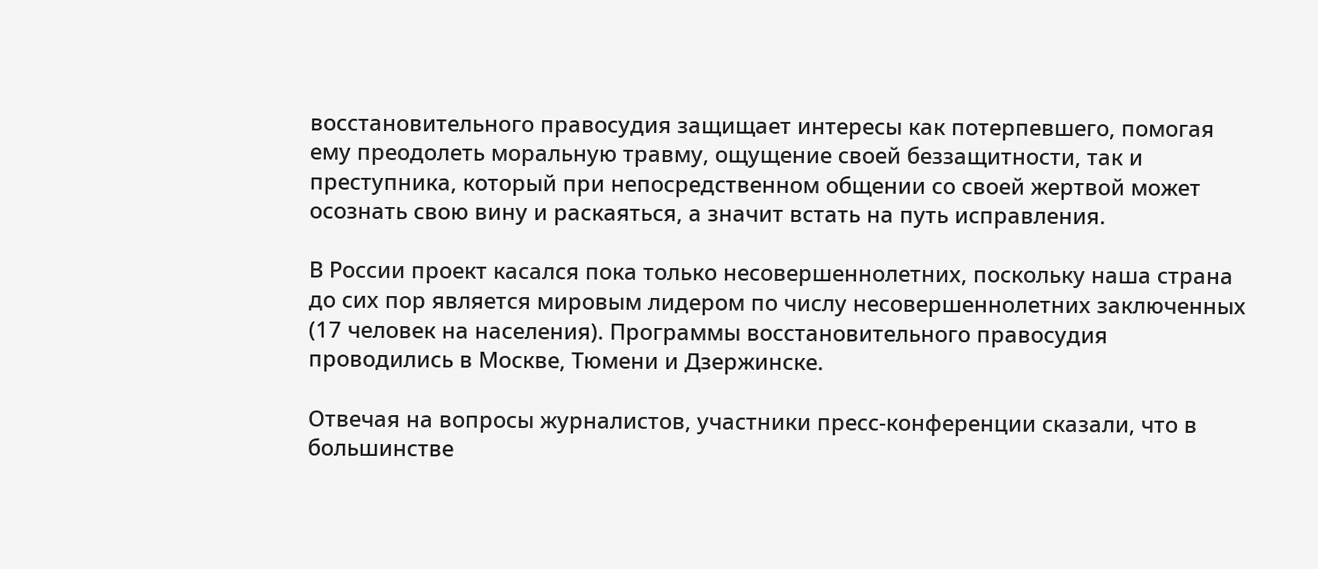восстановительного правосудия защищает интересы как потерпевшего, помогая ему преодолеть моральную травму, ощущение своей беззащитности, так и преступника, который при непосредственном общении со своей жертвой может осознать свою вину и раскаяться, а значит встать на путь исправления.

В России проект касался пока только несовершеннолетних, поскольку наша страна до сих пор является мировым лидером по числу несовершеннолетних заключенных (17 человек на населения). Программы восстановительного правосудия проводились в Москве, Тюмени и Дзержинске.

Отвечая на вопросы журналистов, участники пресс-конференции сказали, что в большинстве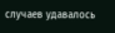случаев удавалось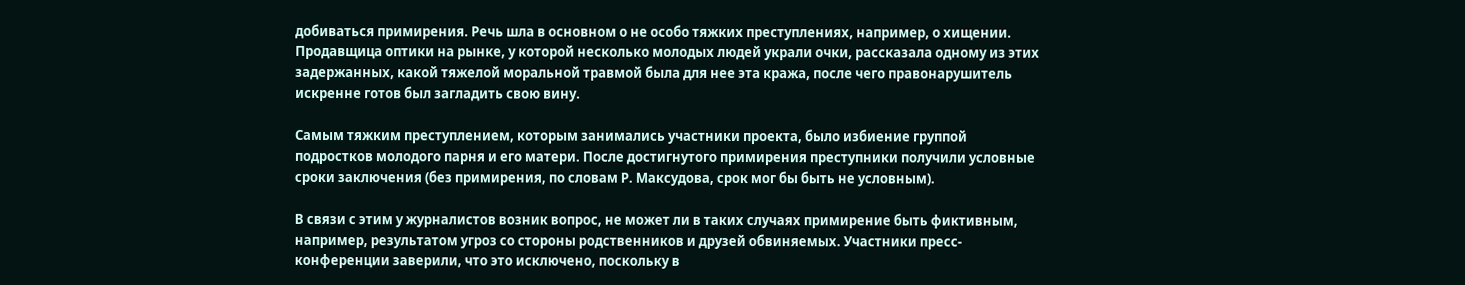добиваться примирения. Речь шла в основном о не особо тяжких преступлениях, например, о хищении. Продавщица оптики на рынке, у которой несколько молодых людей украли очки, рассказала одному из этих задержанных, какой тяжелой моральной травмой была для нее эта кража, после чего правонарушитель искренне готов был загладить свою вину.

Самым тяжким преступлением, которым занимались участники проекта, было избиение группой подростков молодого парня и его матери. После достигнутого примирения преступники получили условные сроки заключения (без примирения, по словам Р. Максудова, срок мог бы быть не условным).

В связи с этим у журналистов возник вопрос, не может ли в таких случаях примирение быть фиктивным, например, результатом угроз со стороны родственников и друзей обвиняемых. Участники пресс-конференции заверили, что это исключено, поскольку в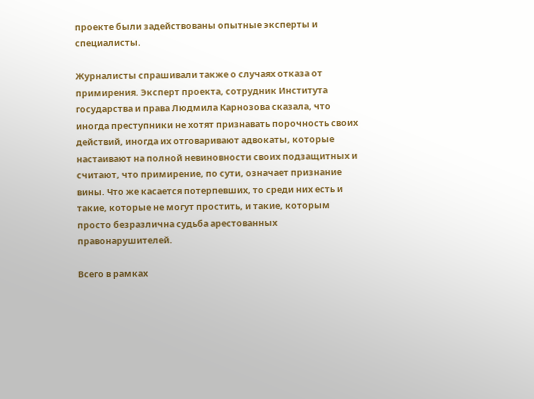проекте были задействованы опытные эксперты и специалисты.

Журналисты спрашивали также о случаях отказа от примирения. Эксперт проекта, сотрудник Института государства и права Людмила Карнозова сказала, что иногда преступники не хотят признавать порочность своих действий, иногда их отговаривают адвокаты, которые настаивают на полной невиновности своих подзащитных и считают, что примирение, по сути, означает признание вины. Что же касается потерпевших, то среди них есть и такие, которые не могут простить, и такие, которым просто безразлична судьба арестованных правонарушителей.

Всего в рамках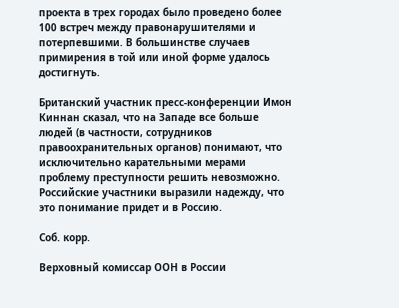проекта в трех городах было проведено более 100 встреч между правонарушителями и потерпевшими. В большинстве случаев примирения в той или иной форме удалось достигнуть.

Британский участник пресс-конференции Имон Киннан сказал, что на Западе все больше людей (в частности, сотрудников правоохранительных органов) понимают, что исключительно карательными мерами проблему преступности решить невозможно. Российские участники выразили надежду, что это понимание придет и в Россию.

Соб. корр.

Верховный комиссар ООН в России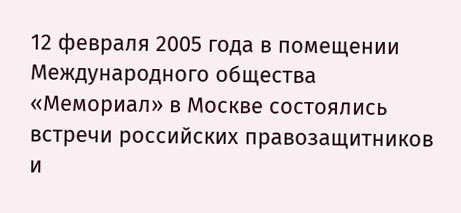12 февраля 2005 года в помещении Международного общества «Мемориал» в Москве состоялись встречи российских правозащитников и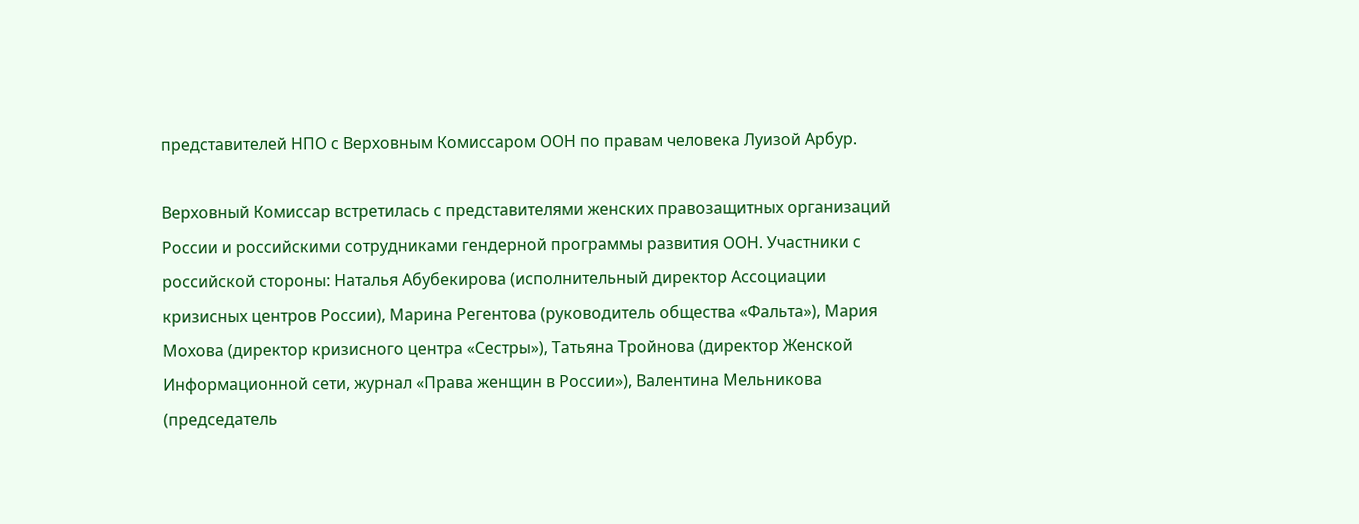представителей НПО с Верховным Комиссаром ООН по правам человека Луизой Арбур.

Верховный Комиссар встретилась с представителями женских правозащитных организаций России и российскими сотрудниками гендерной программы развития ООН. Участники с российской стороны: Наталья Абубекирова (исполнительный директор Ассоциации кризисных центров России), Марина Регентова (руководитель общества «Фальта»), Мария Мохова (директор кризисного центра «Сестры»), Татьяна Тройнова (директор Женской Информационной сети, журнал «Права женщин в России»), Валентина Мельникова (председатель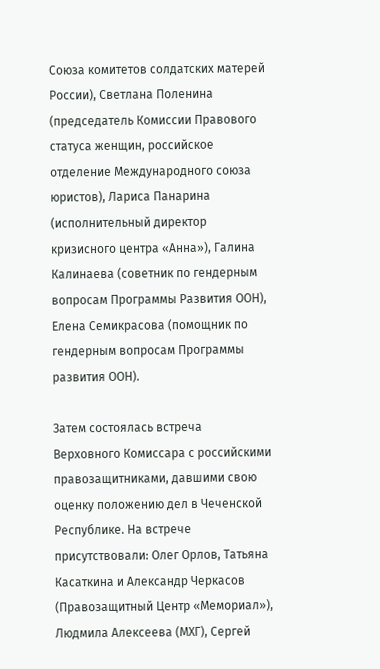Союза комитетов солдатских матерей России), Светлана Поленина (председатель Комиссии Правового статуса женщин, российское отделение Международного союза юристов), Лариса Панарина (исполнительный директор кризисного центра «Анна»), Галина Калинаева (советник по гендерным вопросам Программы Развития ООН), Елена Семикрасова (помощник по гендерным вопросам Программы развития ООН).

Затем состоялась встреча Верховного Комиссара с российскими правозащитниками, давшими свою оценку положению дел в Чеченской Республике. На встрече присутствовали: Олег Орлов, Татьяна Касаткина и Александр Черкасов (Правозащитный Центр «Мемориал»), Людмила Алексеева (МХГ), Сергей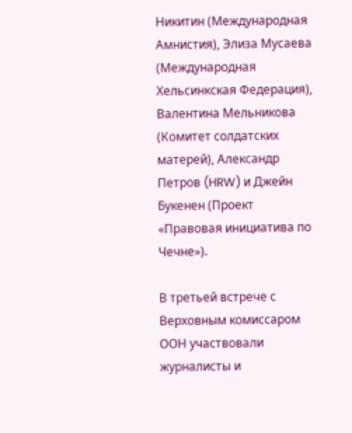Никитин (Международная Амнистия), Элиза Мусаева (Международная Хельсинкская Федерация), Валентина Мельникова (Комитет солдатских матерей), Александр Петров (HRW) и Джейн Букенен (Проект «Правовая инициатива по Чечне»).

В третьей встрече с Верховным комиссаром ООН участвовали журналисты и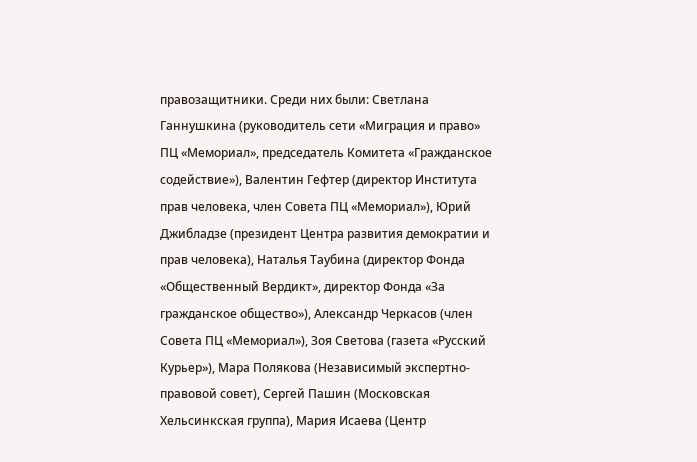правозащитники. Среди них были: Светлана Ганнушкина (руководитель сети «Миграция и право» ПЦ «Мемориал», председатель Комитета «Гражданское содействие»), Валентин Гефтер (директор Института прав человека, член Совета ПЦ «Мемориал»), Юрий Джибладзе (президент Центра развития демократии и прав человека), Наталья Таубина (директор Фонда «Общественный Вердикт», директор Фонда «За гражданское общество»), Александр Черкасов (член Совета ПЦ «Мемориал»), Зоя Светова (газета «Русский Курьер»), Мара Полякова (Независимый экспертно-правовой совет), Сергей Пашин (Московская Хельсинкская группа), Мария Исаева (Центр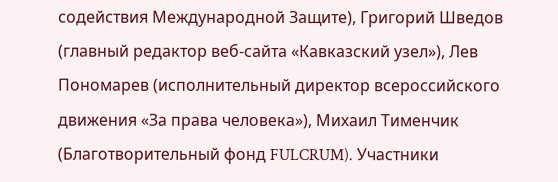содействия Международной Защите), Григорий Шведов (главный редактор веб-сайта «Кавказский узел»), Лев Пономарев (исполнительный директор всероссийского движения «За права человека»), Михаил Тименчик (Благотворительный фонд FULCRUM). Участники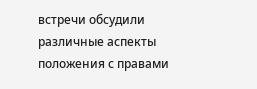встречи обсудили различные аспекты положения с правами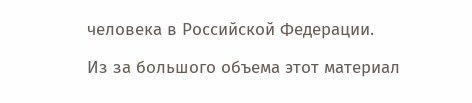человека в Российской Федерации.

Из за большого объема этот материал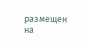размещен на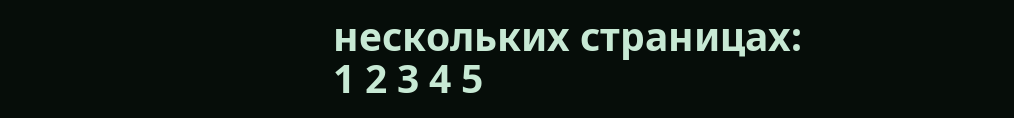нескольких страницах:
1 2 3 4 5